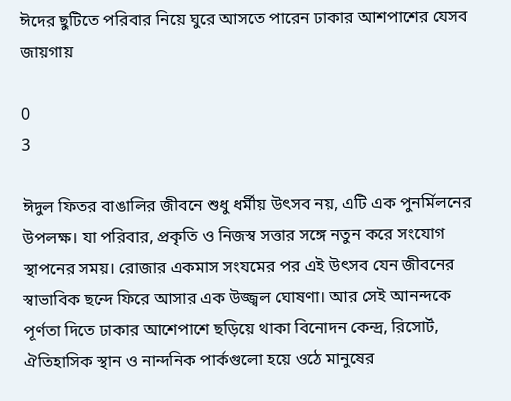ঈদের ছুটিতে পরিবার নিয়ে ঘুরে আসতে পারেন ঢাকার আশপাশের যেসব জায়গায়

0
3

ঈদুল ফিতর বাঙালির জীবনে শুধু ধর্মীয় উৎসব নয়, এটি এক পুনর্মিলনের উপলক্ষ। যা পরিবার, প্রকৃতি ও নিজস্ব সত্তার সঙ্গে নতুন করে সংযোগ স্থাপনের সময়। রোজার একমাস সংযমের পর এই উৎসব যেন জীবনের স্বাভাবিক ছন্দে ফিরে আসার এক উজ্জ্বল ঘোষণা। আর সেই আনন্দকে পূর্ণতা দিতে ঢাকার আশেপাশে ছড়িয়ে থাকা বিনোদন কেন্দ্র, রিসোর্ট, ঐতিহাসিক স্থান ও নান্দনিক পার্কগুলো হয়ে ওঠে মানুষের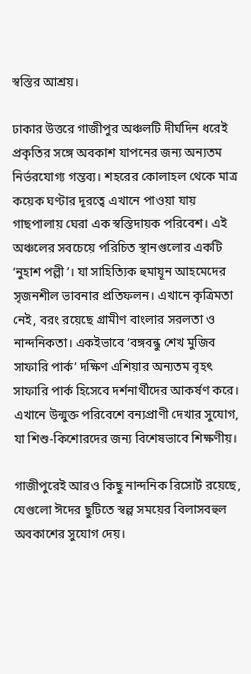স্বস্তির আশ্রয়।

ঢাকার উত্তরে গাজীপুর অঞ্চলটি দীর্ঘদিন ধরেই প্রকৃতির সঙ্গে অবকাশ যাপনের জন্য অন্যতম নির্ভরযোগ্য গন্তব্য। শহরের কোলাহল থেকে মাত্র কয়েক ঘণ্টার দূরত্বে এখানে পাওয়া যায় গাছপালায় ঘেরা এক স্বস্তিদায়ক পরিবেশ। এই অঞ্চলের সবচেয়ে পরিচিত স্থানগুলোর একটি ‘নুহাশ পল্লী’। যা সাহিত্যিক হুমায়ূন আহমেদের সৃজনশীল ভাবনার প্রতিফলন। এখানে কৃত্রিমতা নেই, বরং রয়েছে গ্রামীণ বাংলার সরলতা ও নান্দনিকতা। একইভাবে ‘বঙ্গবন্ধু শেখ মুজিব সাফারি পার্ক’ দক্ষিণ এশিয়ার অন্যতম বৃহৎ সাফারি পার্ক হিসেবে দর্শনার্থীদের আকর্ষণ করে। এখানে উন্মুক্ত পরিবেশে বন্যপ্রাণী দেখার সুযোগ, যা শিশু-কিশোরদের জন্য বিশেষভাবে শিক্ষণীয়।

গাজীপুরেই আরও কিছু নান্দনিক রিসোর্ট রয়েছে, যেগুলো ঈদের ছুটিতে স্বল্প সময়ের বিলাসবহুল অবকাশের সুযোগ দেয়।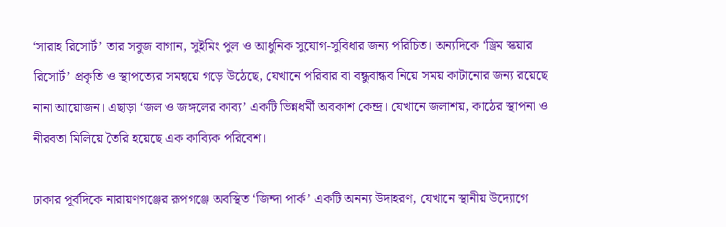‘সারাহ রিসোর্ট’ তার সবুজ বাগান, সুইমিং পুল ও আধুনিক সুযোগ-সুবিধার জন্য পরিচিত। অন্যদিকে ‘ড্রিম স্কয়ার রিসোর্ট’ প্রকৃতি ও স্থাপত্যের সমন্বয়ে গড়ে উঠেছে, যেখানে পরিবার বা বন্ধুবান্ধব নিয়ে সময় কাটানোর জন্য রয়েছে নানা আয়োজন। এছাড়া ‘জল ও জঙ্গলের কাব্য’ একটি ভিন্নধর্মী অবকাশ কেন্দ্র। যেখানে জলাশয়, কাঠের স্থাপনা ও নীরবতা মিলিয়ে তৈরি হয়েছে এক কাব্যিক পরিবেশ।

ঢাকার পূর্বদিকে নারায়ণগঞ্জের রূপগঞ্জে অবস্থিত ‘জিন্দা পার্ক’ একটি অনন্য উদাহরণ, যেখানে স্থানীয় উদ্যোগে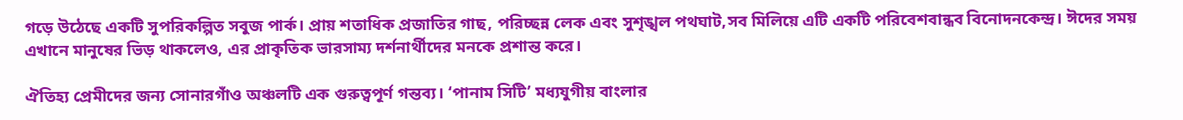গড়ে উঠেছে একটি সুপরিকল্পিত সবুজ পার্ক। প্রায় শতাধিক প্রজাতির গাছ, পরিচ্ছন্ন লেক এবং সুশৃঙ্খল পথঘাট,সব মিলিয়ে এটি একটি পরিবেশবান্ধব বিনোদনকেন্দ্র। ঈদের সময় এখানে মানুষের ভিড় থাকলেও, এর প্রাকৃতিক ভারসাম্য দর্শনার্থীদের মনকে প্রশান্ত করে।

ঐতিহ্য প্রেমীদের জন্য সোনারগাঁও অঞ্চলটি এক গুরুত্বপূর্ণ গন্তব্য। ‘পানাম সিটি’ মধ্যযুগীয় বাংলার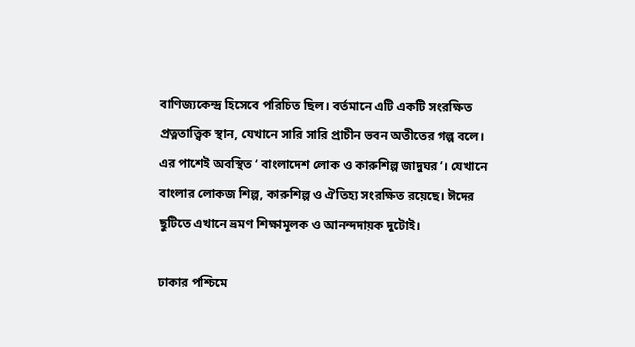বাণিজ্যকেন্দ্র হিসেবে পরিচিত ছিল। বর্তমানে এটি একটি সংরক্ষিত প্রত্নতাত্ত্বিক স্থান, যেখানে সারি সারি প্রাচীন ভবন অতীতের গল্প বলে। এর পাশেই অবস্থিত ‘ বাংলাদেশ লোক ও কারুশিল্প জাদুঘর’। যেখানে বাংলার লোকজ শিল্প, কারুশিল্প ও ঐতিহ্য সংরক্ষিত রয়েছে। ঈদের ছুটিতে এখানে ভ্রমণ শিক্ষামূলক ও আনন্দদায়ক দুটোই।

ঢাকার পশ্চিমে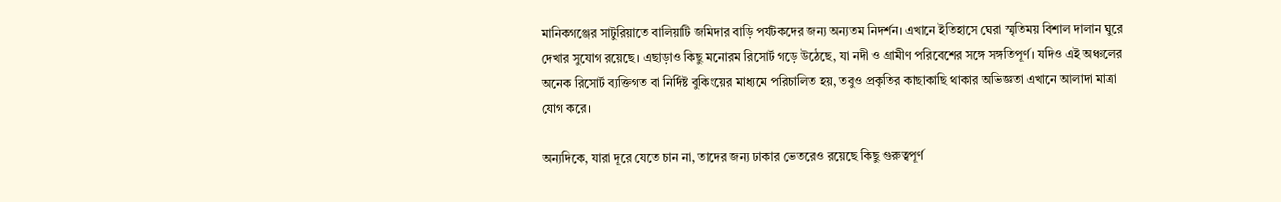মানিকগঞ্জের সাটুরিয়াতে বালিয়াটি জমিদার বাড়ি পর্যটকদের জন্য অন্যতম নিদর্শন। এখানে ইতিহাসে ঘেরা স্মৃতিময় বিশাল দালান ঘুরে দেখার সুযোগ রয়েছে। এছাড়াও কিছু মনোরম রিসোর্ট গড়ে উঠেছে, যা নদী ও গ্রামীণ পরিবেশের সঙ্গে সঙ্গতিপূর্ণ। যদিও এই অঞ্চলের অনেক রিসোর্ট ব্যক্তিগত বা নির্দিষ্ট বুকিংয়ের মাধ্যমে পরিচালিত হয়, তবুও প্রকৃতির কাছাকাছি থাকার অভিজ্ঞতা এখানে আলাদা মাত্রা যোগ করে।

অন্যদিকে, যারা দূরে যেতে চান না, তাদের জন্য ঢাকার ভেতরেও রয়েছে কিছু গুরুত্বপূর্ণ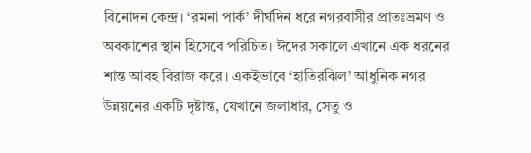বিনোদন কেন্দ্র। ‘রমনা পার্ক’ দীর্ঘদিন ধরে নগরবাসীর প্রাতঃভ্রমণ ও অবকাশের স্থান হিসেবে পরিচিত। ঈদের সকালে এখানে এক ধরনের শান্ত আবহ বিরাজ করে। একইভাবে ‘হাতিরঝিল’ আধুনিক নগর উন্নয়নের একটি দৃষ্টান্ত, যেখানে জলাধার, সেতু ও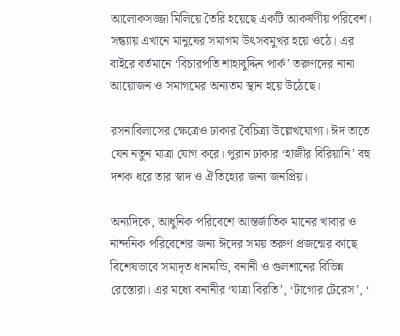আলোকসজ্জা মিলিয়ে তৈরি হয়েছে একটি আকর্ষণীয় পরিবেশ। সন্ধ্যায় এখানে মানুষের সমাগম উৎসবমুখর হয়ে ওঠে। এর বাইরে বর্তমানে ‘বিচারপতি শাহাবুদ্দিন পার্ক’ তরুণদের নানা আয়োজন ও সমাগমের অন্যতম স্থান হয়ে উঠেছে।

রসনাবিলাসের ক্ষেত্রেও ঢাকার বৈচিত্র্য উল্লেখযোগ্য। ঈদ তাতে যেন নতুন মাত্রা যোগ করে। পুরান ঢাকার ‘হাজীর বিরিয়ানি’ বহু দশক ধরে তার স্বাদ ও ঐতিহ্যের জন্য জনপ্রিয়।

অন্যদিকে, আধুনিক পরিবেশে আন্তর্জাতিক মানের খাবার ও নান্দনিক পরিবেশের জন্য ঈদের সময় তরুণ প্রজন্মের কাছে বিশেষভাবে সমাদৃত ধানমন্ডি, বনানী ও গুলশানের বিভিন্ন রেস্তোরা। এর মধ্যে বনানীর ‘যাত্রা বিরতি’, ‘টাগোর টেরেস’, ‘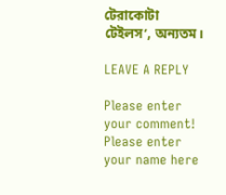টেরাকোটা টেইলস’, অন্যতম।

LEAVE A REPLY

Please enter your comment!
Please enter your name here